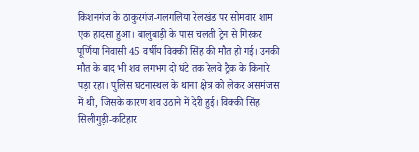किशनगंज के ठाकुरगंज-गलगलिया रेलखंड पर सोमवार शाम एक हादसा हुआ। बालुबाड़ी के पास चलती ट्रेन से गिरकर पूर्णिया निवासी 45 वर्षीय विक्की सिंह की मौत हो गई। उनकी मौत के बाद भी शव लगभग दो घंटे तक रेलवे ट्रैक के किनारे पड़ा रहा। पुलिस घटनास्थल के थाना क्षेत्र को लेकर असमंजस में थी, जिसके कारण शव उठाने में देरी हुई। विक्की सिंह सिलीगुड़ी-कटिहार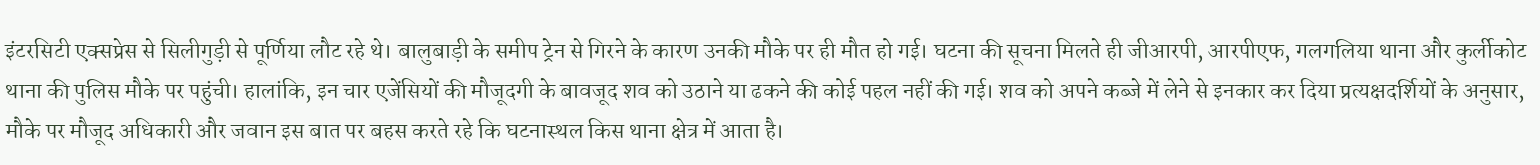इंटरसिटी एक्सप्रेस से सिलीगुड़ी से पूर्णिया लौट रहे थे। बालुबाड़ी के समीप ट्रेन से गिरने के कारण उनकी मौके पर ही मौत हो गई। घटना की सूचना मिलते ही जीआरपी, आरपीएफ, गलगलिया थाना और कुर्लीकोट थाना की पुलिस मौके पर पहुंची। हालांकि, इन चार एजेंसियों की मौजूदगी के बावजूद शव को उठाने या ढकने की कोई पहल नहीं की गई। शव को अपने कब्जे में लेने से इनकार कर दिया प्रत्यक्षदर्शियों के अनुसार, मौके पर मौजूद अधिकारी और जवान इस बात पर बहस करते रहे कि घटनास्थल किस थाना क्षेत्र में आता है।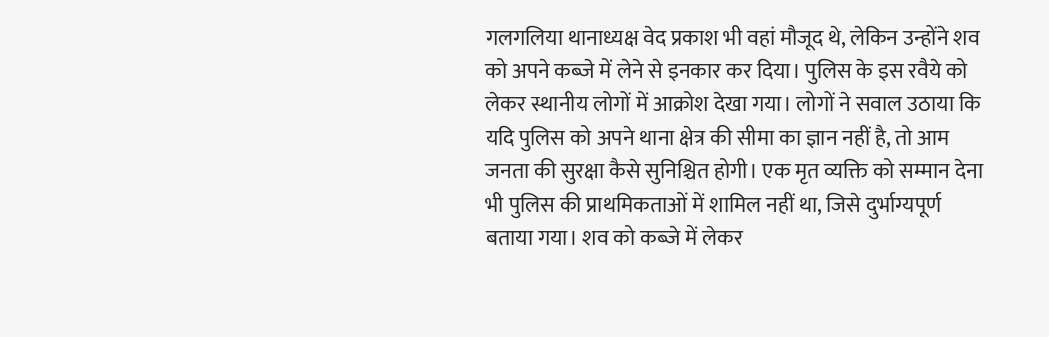गलगलिया थानाध्यक्ष वेद प्रकाश भी वहां मौजूद थे, लेकिन उन्होंने शव को अपने कब्जे में लेने से इनकार कर दिया। पुलिस के इस रवैये को लेकर स्थानीय लोगों में आक्रोश देखा गया। लोगों ने सवाल उठाया कि यदि पुलिस को अपने थाना क्षेत्र की सीमा का ज्ञान नहीं है, तो आम जनता की सुरक्षा कैसे सुनिश्चित होगी। एक मृत व्यक्ति को सम्मान देना भी पुलिस की प्राथमिकताओं में शामिल नहीं था, जिसे दुर्भाग्यपूर्ण बताया गया। शव को कब्जे में लेकर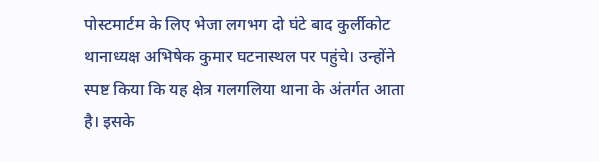पोस्टमार्टम के लिए भेजा लगभग दो घंटे बाद कुर्लीकोट थानाध्यक्ष अभिषेक कुमार घटनास्थल पर पहुंचे। उन्होंने स्पष्ट किया कि यह क्षेत्र गलगलिया थाना के अंतर्गत आता है। इसके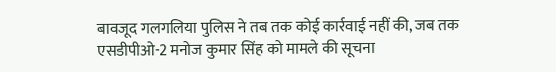बावजूद गलगलिया पुलिस ने तब तक कोई कार्रवाई नहीं की, जब तक एसडीपीओ-2 मनोज कुमार सिंह को मामले की सूचना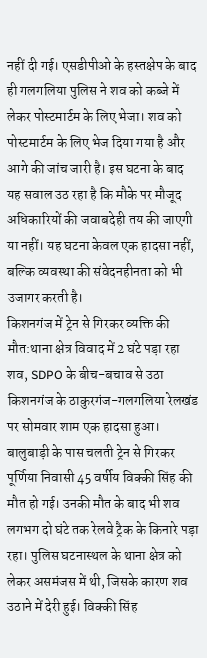नहीं दी गई। एसडीपीओ के हस्तक्षेप के बाद ही गलगलिया पुलिस ने शव को कब्जे में लेकर पोस्टमार्टम के लिए भेजा। शव को पोस्टमार्टम के लिए भेज दिया गया है और आगे की जांच जारी है। इस घटना के बाद यह सवाल उठ रहा है कि मौके पर मौजूद अधिकारियों की जवाबदेही तय की जाएगी या नहीं। यह घटना केवल एक हादसा नहीं, बल्कि व्यवस्था की संवेदनहीनता को भी उजागर करती है।
किशनगंज में ट्रेन से गिरकर व्यक्ति की मौत:थाना क्षेत्र विवाद में 2 घंटे पड़ा रहा शव, SDPO के बीच-बचाव से उठा
किशनगंज के ठाकुरगंज-गलगलिया रेलखंड पर सोमवार शाम एक हादसा हुआ। बालुबाड़ी के पास चलती ट्रेन से गिरकर पूर्णिया निवासी 45 वर्षीय विक्की सिंह की मौत हो गई। उनकी मौत के बाद भी शव लगभग दो घंटे तक रेलवे ट्रैक के किनारे पड़ा रहा। पुलिस घटनास्थल के थाना क्षेत्र को लेकर असमंजस में थी, जिसके कारण शव उठाने में देरी हुई। विक्की सिंह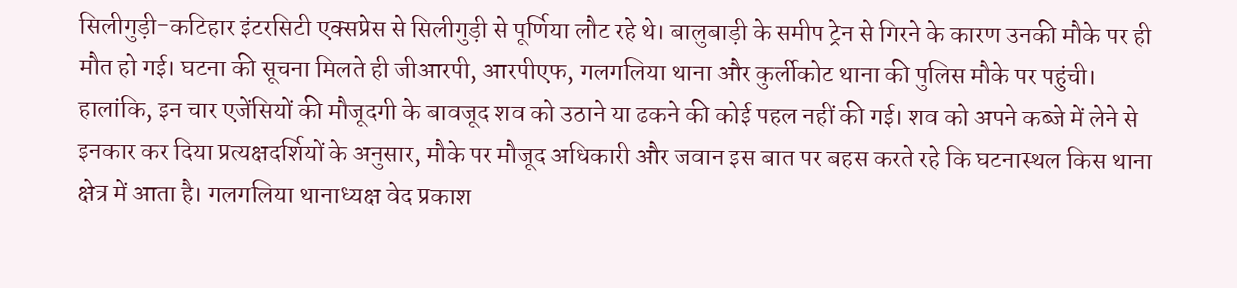सिलीगुड़ी-कटिहार इंटरसिटी एक्सप्रेस से सिलीगुड़ी से पूर्णिया लौट रहे थे। बालुबाड़ी के समीप ट्रेन से गिरने के कारण उनकी मौके पर ही मौत हो गई। घटना की सूचना मिलते ही जीआरपी, आरपीएफ, गलगलिया थाना और कुर्लीकोट थाना की पुलिस मौके पर पहुंची। हालांकि, इन चार एजेंसियों की मौजूदगी के बावजूद शव को उठाने या ढकने की कोई पहल नहीं की गई। शव को अपने कब्जे में लेने से इनकार कर दिया प्रत्यक्षदर्शियों के अनुसार, मौके पर मौजूद अधिकारी और जवान इस बात पर बहस करते रहे कि घटनास्थल किस थाना क्षेत्र में आता है। गलगलिया थानाध्यक्ष वेद प्रकाश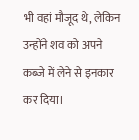भी वहां मौजूद थे, लेकिन उन्होंने शव को अपने कब्जे में लेने से इनकार कर दिया।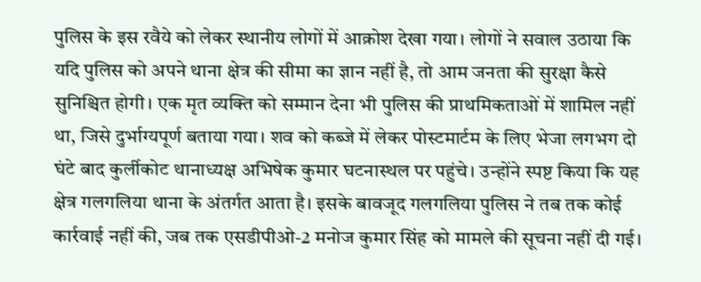पुलिस के इस रवैये को लेकर स्थानीय लोगों में आक्रोश देखा गया। लोगों ने सवाल उठाया कि यदि पुलिस को अपने थाना क्षेत्र की सीमा का ज्ञान नहीं है, तो आम जनता की सुरक्षा कैसे सुनिश्चित होगी। एक मृत व्यक्ति को सम्मान देना भी पुलिस की प्राथमिकताओं में शामिल नहीं था, जिसे दुर्भाग्यपूर्ण बताया गया। शव को कब्जे में लेकर पोस्टमार्टम के लिए भेजा लगभग दो घंटे बाद कुर्लीकोट थानाध्यक्ष अभिषेक कुमार घटनास्थल पर पहुंचे। उन्होंने स्पष्ट किया कि यह क्षेत्र गलगलिया थाना के अंतर्गत आता है। इसके बावजूद गलगलिया पुलिस ने तब तक कोई कार्रवाई नहीं की, जब तक एसडीपीओ-2 मनोज कुमार सिंह को मामले की सूचना नहीं दी गई।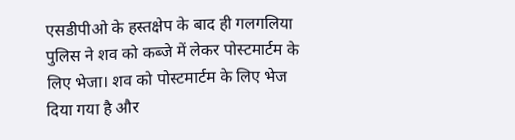एसडीपीओ के हस्तक्षेप के बाद ही गलगलिया पुलिस ने शव को कब्जे में लेकर पोस्टमार्टम के लिए भेजा। शव को पोस्टमार्टम के लिए भेज दिया गया है और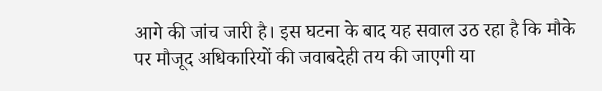आगे की जांच जारी है। इस घटना के बाद यह सवाल उठ रहा है कि मौके पर मौजूद अधिकारियों की जवाबदेही तय की जाएगी या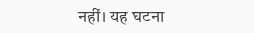नहीं। यह घटना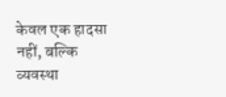केवल एक हादसा नहीं, बल्कि व्यवस्था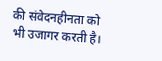की संवेदनहीनता को भी उजागर करती है।